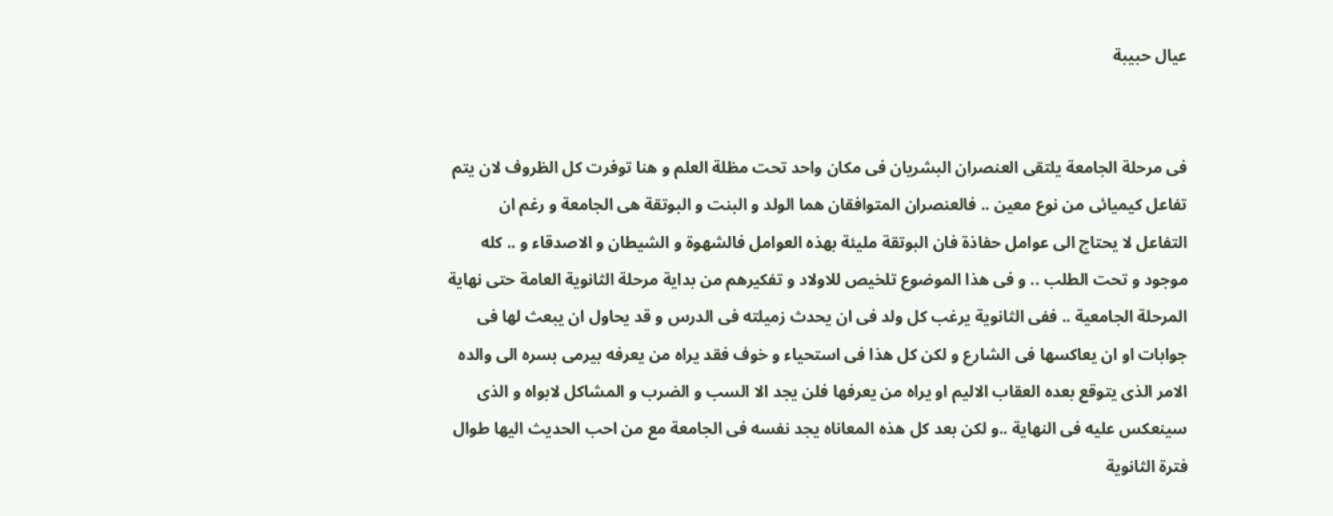عيال حبيبة


فى مرحلة الجامعة يلتقى العنصران البشريان فى مكان واحد تحت مظلة العلم و هنا توفرت كل الظروف لان يتم تفاعل كيميائى من نوع معين .. فالعنصران المتوافقان هما الولد و البنت و البوتقة هى الجامعة و رغم ان التفاعل لا يحتاج الى عوامل حفاذة فان البوتقة مليئة بهذه العوامل فالشهوة و الشيطان و الاصدقاء و .. كله موجود و تحت الطلب .. و فى هذا الموضوع تلخيص للاولاد و تفكيرهم من بداية مرحلة الثانوية العامة حتى نهاية المرحلة الجامعية .. ففى الثانوية يرغب كل ولد فى ان يحدث زميلته فى الدرس و قد يحاول ان يبعث لها فى جوابات او ان يعاكسها فى الشارع و لكن كل هذا فى استحياء و خوف فقد يراه من يعرفه بيرمى بسره الى والده الامر الذى يتوقع بعده العقاب الاليم او يراه من يعرفها فلن يجد الا السب و الضرب و المشاكل لابواه و الذى سينعكس عليه فى النهاية ..و لكن بعد كل هذه المعاناه يجد نفسه فى الجامعة مع من احب الحديث اليها طوال فترة الثانوية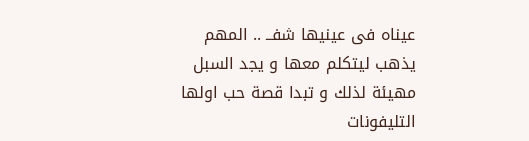عيناه فى عينيها شفــ .. المهم يذهب ليتكلم معها و يجد السبل مهيئة لذلك و تبدا قصة حب اولها التليفونات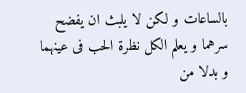بالساعات و لكن لا يلبث ان يفضح سرهما و يعلم الكل نظرة الحب فى عينهما و بدلا من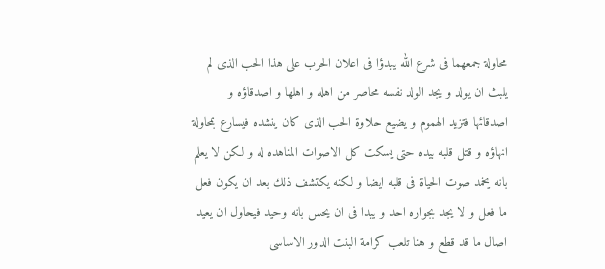محاولة جمعهما فى شرع الله يبدؤا فى اعلان الحرب على هذا الحب الذى لم يلبث ان يولد و يجد الولد نفسه محاصر من اهله و اهلها و اصدقاؤه و اصدقائها فتزيد الهموم و يضيع حلاوة الحب الذى كان ينشده فيسارع بمحاولة انهاؤه و قتل قلبه بيده حتى يسكت كل الاصوات المناهده له و لكن لا يعلم بانه يخمد صوت الحياة فى قلبه ايضا و لكنه يكتشف ذلك بعد ان يكون فعل ما فعل و لا يجد بجواره احد و يبدا فى ان يحس بانه وحيد فيحاول ان يعيد اصال ما قد قطع و هنا تلعب كرامة البنت الدور الاساسى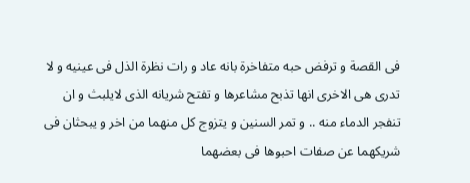فى القصة و ترفض حبه متفاخرة بانه عاد و رات نظرة الذل فى عينيه و لا تدرى هى الاخرى انها تذبح مشاعرها و تفتح شريانه الذى لايلبث و ان تنفجر الدماء منه .. و تمر السنين و يتزوج كل منهما من اخر و يبحثان فى شريكهما عن صفات احبوها فى بعضهما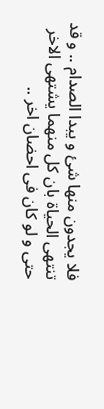فلا يجدون منها شئ و يبدا الصدام .. و قد تنتهى الحياة بان كل منهما يشتهى الاخر حتى و لو كان فى احضان اخر ..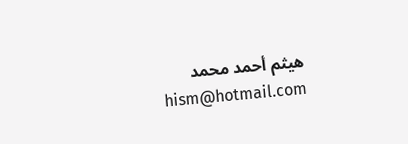هيثم أحمد محمد
hism@hotmail.com